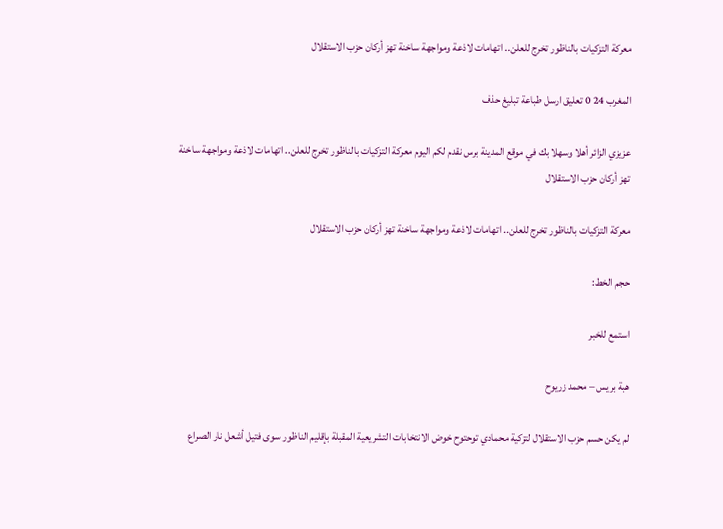معركة التزكيات بالناظور تخرج للعلن.. اتهامات لاذعة ومواجهة ساخنة تهز أركان حزب الاستقلال

المغرب 24 0 تعليق ارسل طباعة تبليغ حذف

عزيزي الزائر أهلا وسهلا بك في موقع المدينة برس نقدم لكم اليوم معركة التزكيات بالناظور تخرج للعلن.. اتهامات لاذعة ومواجهة ساخنة تهز أركان حزب الاستقلال

معركة التزكيات بالناظور تخرج للعلن.. اتهامات لاذعة ومواجهة ساخنة تهز أركان حزب الاستقلال

حجم الخط:

استمع للخبر

هبة بريس – محمد زريوح

لم يكن حسم حزب الاستقلال لتزكية محمادي توحتوح خوض الانتخابات التشريعية المقبلة بإقليم الناظور سوى فتيل أشعل نار الصراع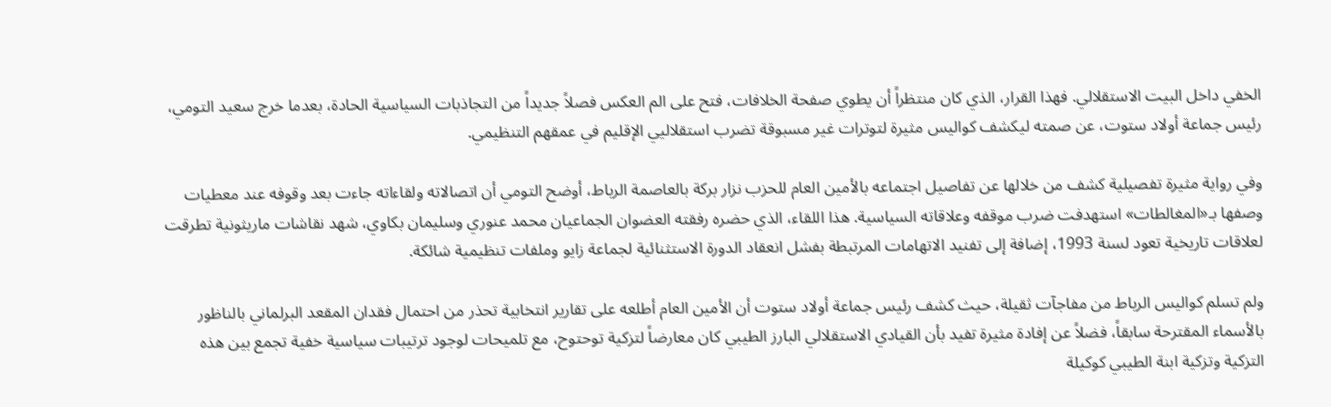الخفي داخل البيت الاستقلالي. فهذا القرار، الذي كان منتظراً أن يطوي صفحة الخلافات، فتح على الم العكس فصلاً جديداً من التجاذبات السياسية الحادة، بعدما خرج سعيد التومي، رئيس جماعة أولاد ستوت، عن صمته ليكشف كواليس مثيرة لتوترات غير مسبوقة تضرب استقلاليي الإقليم في عمقهم التنظيمي.

وفي رواية مثيرة تفصيلية كشف من خلالها عن تفاصيل اجتماعه بالأمين العام للحزب نزار بركة بالعاصمة الرباط، أوضح التومي أن اتصالاته ولقاءاته جاءت بعد وقوفه عند معطيات وصفها بـ«المغالطات» استهدفت ضرب موقفه وعلاقاته السياسية. هذا اللقاء، الذي حضره رفقته العضوان الجماعيان محمد عنوري وسليمان بكاوي، شهد نقاشات ماريثونية تطرقت لعلاقات تاريخية تعود لسنة 1993، إضافة إلى تفنيد الاتهامات المرتبطة بفشل انعقاد الدورة الاستثنائية لجماعة زايو وملفات تنظيمية شائكة.

ولم تسلم كواليس الرباط من مفاجآت ثقيلة، حيث كشف رئيس جماعة أولاد ستوت أن الأمين العام أطلعه على تقارير انتخابية تحذر من احتمال فقدان المقعد البرلماني بالناظور بالأسماء المقترحة سابقاً، فضلاً عن إفادة مثيرة تفيد بأن القيادي الاستقلالي البارز الطيبي كان معارضاً لتزكية توحتوح، مع تلميحات لوجود ترتيبات سياسية خفية تجمع بين هذه التزكية وتزكية ابنة الطيبي كوكيلة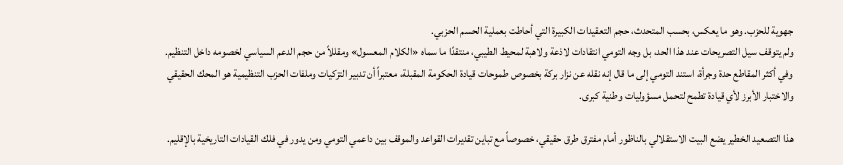جهوية للحزب. وهو ما يعكس، بحسب المتحدث، حجم التعقيدات الكبيرة التي أحاطت بعملية الحسم الحزبي.
ولم يتوقف سيل التصريحات عند هذا الحد، بل وجه التومي انتقادات لاذعة ولاهبة لمحيط الطيبي، منتقدًا ما سماه «الكلام المعسول» ومقللاً من حجم الدعم السياسي لخصومه داخل التنظيم. وفي أكثر المقاطع حدة وجرأة، استند التومي إلى ما قال إنه نقله عن نزار بركة بخصوص طموحات قيادة الحكومة المقبلة، معتبراً أن تدبير التزكيات وملفات الحزب التنظيمية هو المحك الحقيقي والاختبار الأبرز لأي قيادة تطمح لتحمل مسؤوليات وطنية كبرى.

هذا التصعيد الخطير يضع البيت الاستقلالي بالناظور أمام مفترق طرق حقيقي، خصوصاً مع تباين تقديرات القواعد والموقف بين داعمي التومي ومن يدور في فلك القيادات التاريخية بالإقليم.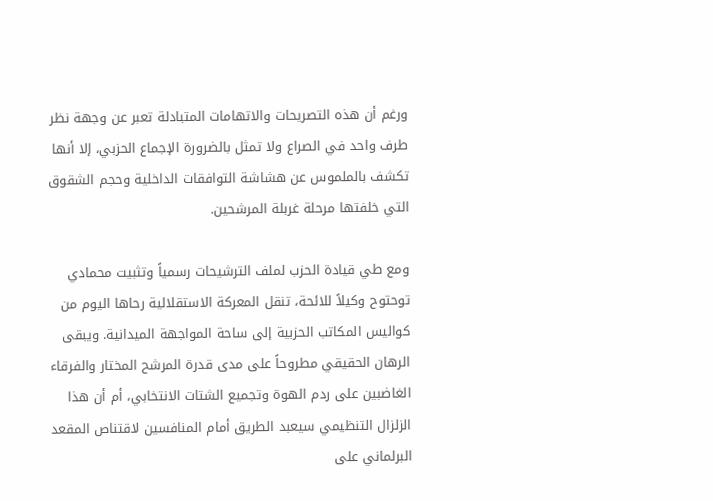ورغم أن هذه التصريحات والاتهامات المتبادلة تعبر عن وجهة نظر طرف واحد في الصراع ولا تمثل بالضرورة الإجماع الحزبي، إلا أنها تكشف بالملموس عن هشاشة التوافقات الداخلية وحجم الشقوق التي خلفتها مرحلة غربلة المرشحين.

ومع طي قيادة الحزب لملف الترشيحات رسمياً وتثبيت محمادي توحتوح وكيلاً للائحة، تنقل المعركة الاستقلالية رحاها اليوم من كواليس المكاتب الحزبية إلى ساحة المواجهة الميدانية. ويبقى الرهان الحقيقي مطروحاً على مدى قدرة المرشح المختار والفرقاء الغاضبين على ردم الهوة وتجميع الشتات الانتخابي، أم أن هذا الزلزال التنظيمي سيعبد الطريق أمام المنافسين لاقتناص المقعد البرلماني على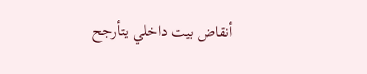أنقاض بيت داخلي يتأرجح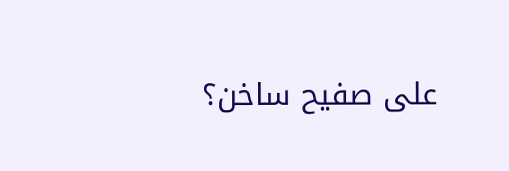على صفيح ساخن؟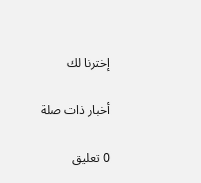إخترنا لك

أخبار ذات صلة

0 تعليق